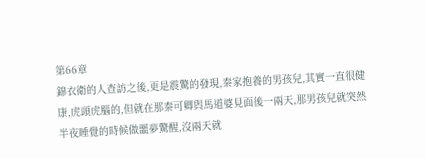第66章
錦衣衛的人查訪之後,更是震驚的發現,秦家抱養的男孩兒,其實一直很健康,虎頭虎腦的,但就在那秦可卿與馬道婆見面後一兩天,那男孩兒就突然半夜睡覺的時候做噩夢驚醒,沒兩天就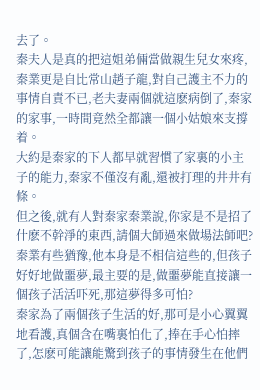去了。
秦夫人是真的把這姐弟倆當做親生兒女來疼,秦業更是自比常山趙子龍,對自己護主不力的事情自責不已,老夫妻兩個就這麽病倒了,秦家的家事,一時間竟然全都讓一個小姑娘來支撐着。
大約是秦家的下人都早就習慣了家裏的小主子的能力,秦家不僅沒有亂,還被打理的井井有條。
但之後,就有人對秦家秦業說,你家是不是招了什麽不幹淨的東西,請個大師過來做場法師吧?
秦業有些猶豫,他本身是不相信這些的,但孩子好好地做噩夢,最主要的是,做噩夢能直接讓一個孩子活活吓死,那這夢得多可怕?
秦家為了兩個孩子生活的好,那可是小心翼翼地看護,真個含在嘴裏怕化了,捧在手心怕摔了,怎麽可能讓能驚到孩子的事情發生在他們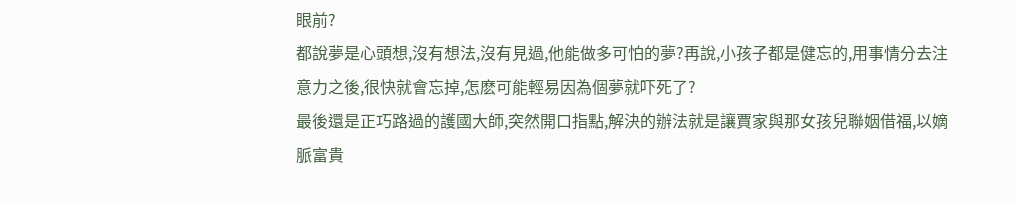眼前?
都說夢是心頭想,沒有想法,沒有見過,他能做多可怕的夢?再說,小孩子都是健忘的,用事情分去注意力之後,很快就會忘掉,怎麽可能輕易因為個夢就吓死了?
最後還是正巧路過的護國大師,突然開口指點,解決的辦法就是讓賈家與那女孩兒聯姻借福,以嫡脈富貴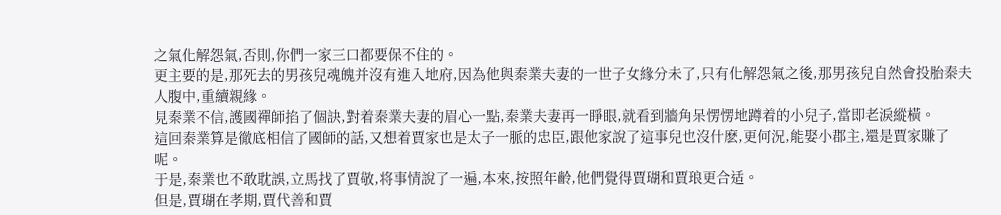之氣化解怨氣,否則,你們一家三口都要保不住的。
更主要的是,那死去的男孩兒魂魄并沒有進入地府,因為他與秦業夫妻的一世子女緣分未了,只有化解怨氣之後,那男孩兒自然會投胎秦夫人腹中,重續親緣。
見秦業不信,護國禪師掐了個訣,對着秦業夫妻的眉心一點,秦業夫妻再一睜眼,就看到牆角呆愣愣地蹲着的小兒子,當即老淚縱橫。
這回秦業算是徹底相信了國師的話,又想着賈家也是太子一脈的忠臣,跟他家說了這事兒也沒什麽,更何況,能娶小郡主,還是賈家賺了呢。
于是,秦業也不敢耽誤,立馬找了賈敬,将事情說了一遍,本來,按照年齡,他們覺得賈瑚和賈琅更合适。
但是,賈瑚在孝期,賈代善和賈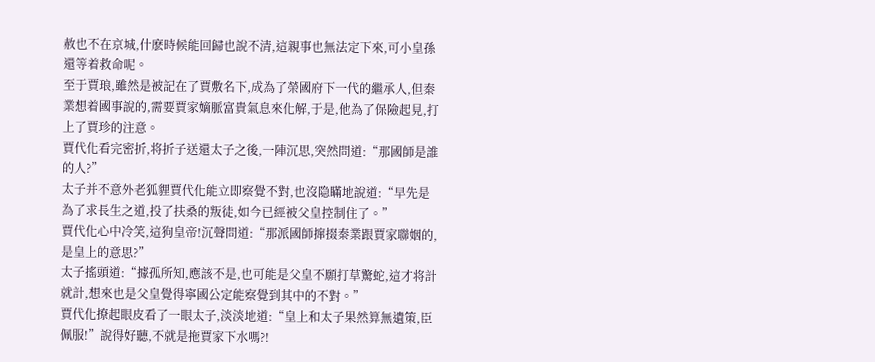赦也不在京城,什麽時候能回歸也說不清,這親事也無法定下來,可小皇孫還等着救命呢。
至于賈琅,雖然是被記在了賈敷名下,成為了榮國府下一代的繼承人,但秦業想着國事說的,需要賈家嫡脈富貴氣息來化解,于是,他為了保險起見,打上了賈珍的注意。
賈代化看完密折,将折子送還太子之後,一陣沉思,突然問道:“那國師是誰的人?”
太子并不意外老狐貍賈代化能立即察覺不對,也沒隐瞞地說道:“早先是為了求長生之道,投了扶桑的叛徒,如今已經被父皇控制住了。”
賈代化心中冷笑,這狗皇帝!沉聲問道:“那派國師撺掇秦業跟賈家聯姻的,是皇上的意思?”
太子搖頭道:“據孤所知,應該不是,也可能是父皇不願打草驚蛇,這才将計就計,想來也是父皇覺得寧國公定能察覺到其中的不對。”
賈代化撩起眼皮看了一眼太子,淡淡地道:“皇上和太子果然算無遺策,臣佩服!”說得好聽,不就是拖賈家下水嗎?!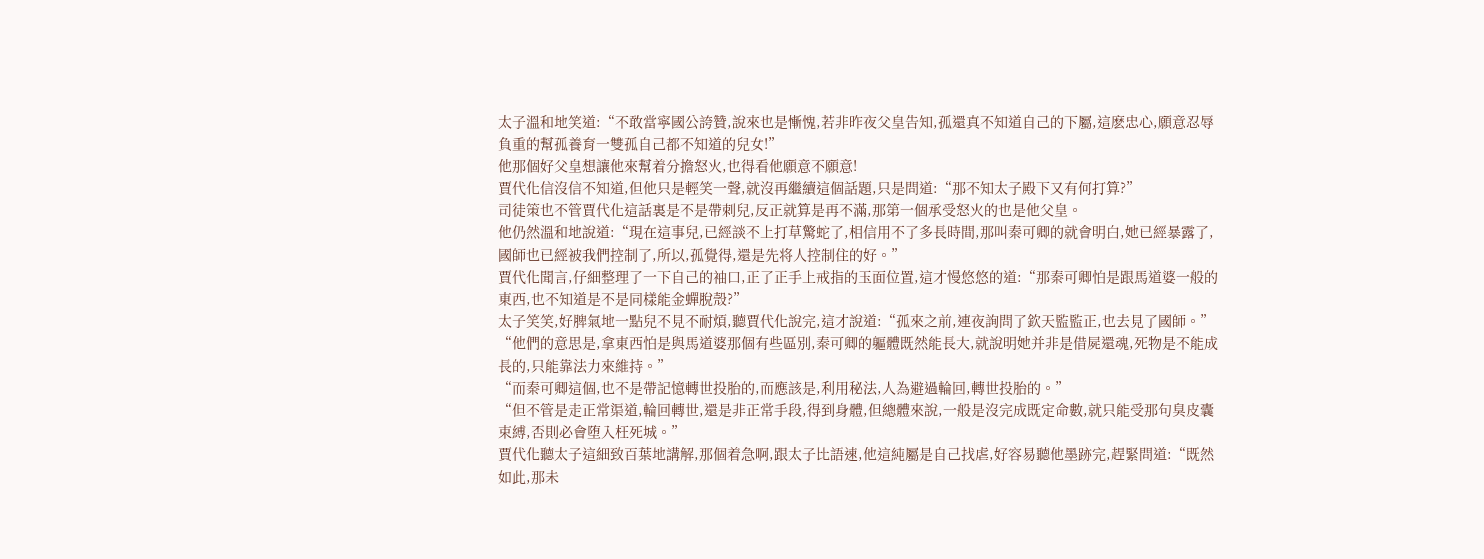太子溫和地笑道:“不敢當寧國公誇贊,說來也是慚愧,若非昨夜父皇告知,孤還真不知道自己的下屬,這麽忠心,願意忍辱負重的幫孤養育一雙孤自己都不知道的兒女!”
他那個好父皇想讓他來幫着分擔怒火,也得看他願意不願意!
賈代化信沒信不知道,但他只是輕笑一聲,就沒再繼續這個話題,只是問道:“那不知太子殿下又有何打算?”
司徒策也不管賈代化這話裏是不是帶刺兒,反正就算是再不滿,那第一個承受怒火的也是他父皇。
他仍然溫和地說道:“現在這事兒,已經談不上打草驚蛇了,相信用不了多長時間,那叫秦可卿的就會明白,她已經暴露了,國師也已經被我們控制了,所以,孤覺得,還是先将人控制住的好。”
賈代化聞言,仔細整理了一下自己的袖口,正了正手上戒指的玉面位置,這才慢悠悠的道:“那秦可卿怕是跟馬道婆一般的東西,也不知道是不是同樣能金蟬脫殼?”
太子笑笑,好脾氣地一點兒不見不耐煩,聽賈代化說完,這才說道:“孤來之前,連夜詢問了欽天監監正,也去見了國師。”
“他們的意思是,拿東西怕是與馬道婆那個有些區別,秦可卿的軀體既然能長大,就說明她并非是借屍還魂,死物是不能成長的,只能靠法力來維持。”
“而秦可卿這個,也不是帶記憶轉世投胎的,而應該是,利用秘法,人為避過輪回,轉世投胎的。”
“但不管是走正常渠道,輪回轉世,還是非正常手段,得到身體,但總體來說,一般是沒完成既定命數,就只能受那句臭皮囊束縛,否則必會堕入枉死城。”
賈代化聽太子這細致百葉地講解,那個着急啊,跟太子比語速,他這純屬是自己找虐,好容易聽他墨跡完,趕緊問道:“既然如此,那未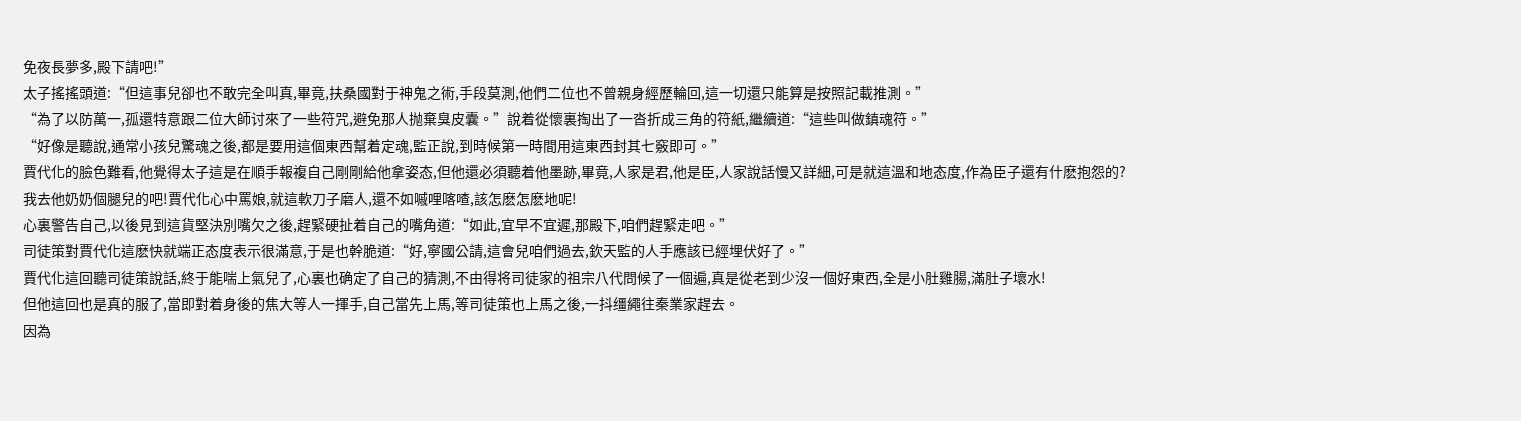免夜長夢多,殿下請吧!”
太子搖搖頭道:“但這事兒卻也不敢完全叫真,畢竟,扶桑國對于神鬼之術,手段莫測,他們二位也不曾親身經歷輪回,這一切還只能算是按照記載推測。”
“為了以防萬一,孤還特意跟二位大師讨來了一些符咒,避免那人抛棄臭皮囊。”說着從懷裏掏出了一沓折成三角的符紙,繼續道:“這些叫做鎮魂符。”
“好像是聽說,通常小孩兒驚魂之後,都是要用這個東西幫着定魂,監正說,到時候第一時間用這東西封其七竅即可。”
賈代化的臉色難看,他覺得太子這是在順手報複自己剛剛給他拿姿态,但他還必須聽着他墨跡,畢竟,人家是君,他是臣,人家說話慢又詳細,可是就這溫和地态度,作為臣子還有什麽抱怨的?
我去他奶奶個腿兒的吧!賈代化心中罵娘,就這軟刀子磨人,還不如嘁哩喀喳,該怎麽怎麽地呢!
心裏警告自己,以後見到這貨堅決別嘴欠之後,趕緊硬扯着自己的嘴角道:“如此,宜早不宜遲,那殿下,咱們趕緊走吧。”
司徒策對賈代化這麽快就端正态度表示很滿意,于是也幹脆道:“好,寧國公請,這會兒咱們過去,欽天監的人手應該已經埋伏好了。”
賈代化這回聽司徒策說話,終于能喘上氣兒了,心裏也确定了自己的猜測,不由得将司徒家的祖宗八代問候了一個遍,真是從老到少沒一個好東西,全是小肚雞腸,滿肚子壞水!
但他這回也是真的服了,當即對着身後的焦大等人一揮手,自己當先上馬,等司徒策也上馬之後,一抖缰繩往秦業家趕去。
因為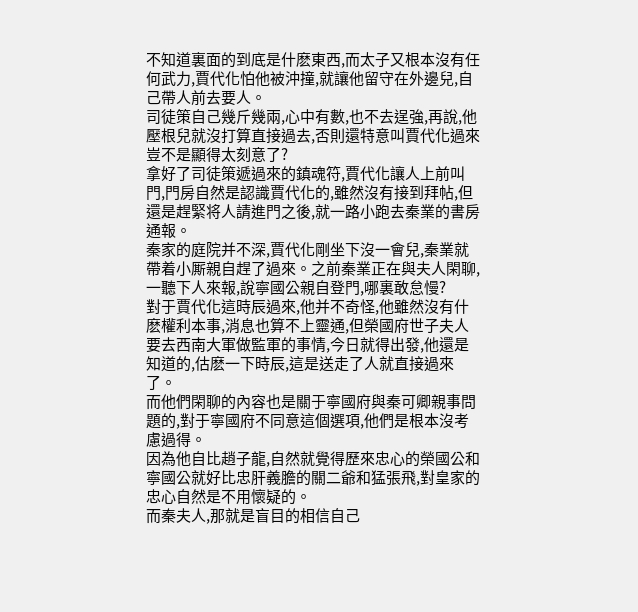不知道裏面的到底是什麽東西,而太子又根本沒有任何武力,賈代化怕他被沖撞,就讓他留守在外邊兒,自己帶人前去要人。
司徒策自己幾斤幾兩,心中有數,也不去逞強,再說,他壓根兒就沒打算直接過去,否則還特意叫賈代化過來豈不是顯得太刻意了?
拿好了司徒策遞過來的鎮魂符,賈代化讓人上前叫門,門房自然是認識賈代化的,雖然沒有接到拜帖,但還是趕緊将人請進門之後,就一路小跑去秦業的書房通報。
秦家的庭院并不深,賈代化剛坐下沒一會兒,秦業就帶着小厮親自趕了過來。之前秦業正在與夫人閑聊,一聽下人來報,說寧國公親自登門,哪裏敢怠慢?
對于賈代化這時辰過來,他并不奇怪,他雖然沒有什麽權利本事,消息也算不上靈通,但榮國府世子夫人要去西南大軍做監軍的事情,今日就得出發,他還是知道的,估麽一下時辰,這是送走了人就直接過來了。
而他們閑聊的內容也是關于寧國府與秦可卿親事問題的,對于寧國府不同意這個選項,他們是根本沒考慮過得。
因為他自比趙子龍,自然就覺得歷來忠心的榮國公和寧國公就好比忠肝義膽的關二爺和猛張飛,對皇家的忠心自然是不用懷疑的。
而秦夫人,那就是盲目的相信自己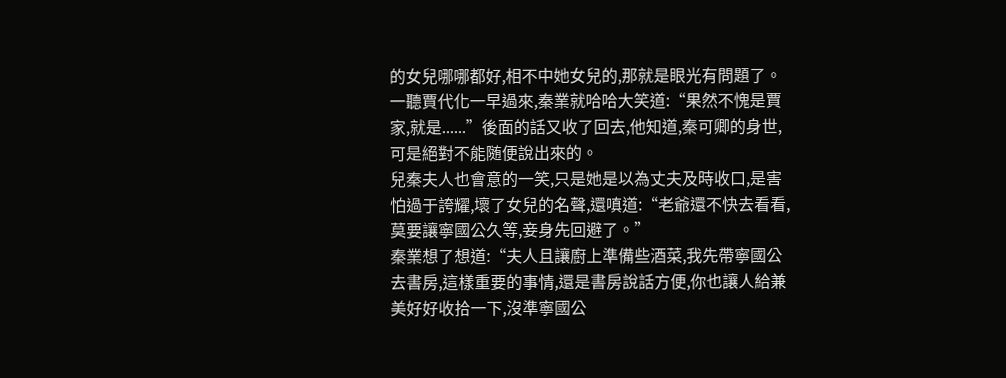的女兒哪哪都好,相不中她女兒的,那就是眼光有問題了。
一聽賈代化一早過來,秦業就哈哈大笑道:“果然不愧是賈家,就是......”後面的話又收了回去,他知道,秦可卿的身世,可是絕對不能随便說出來的。
兒秦夫人也會意的一笑,只是她是以為丈夫及時收口,是害怕過于誇耀,壞了女兒的名聲,還嗔道:“老爺還不快去看看,莫要讓寧國公久等,妾身先回避了。”
秦業想了想道:“夫人且讓廚上準備些酒菜,我先帶寧國公去書房,這樣重要的事情,還是書房說話方便,你也讓人給兼美好好收拾一下,沒準寧國公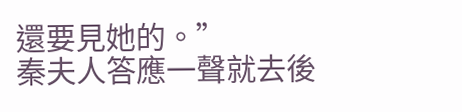還要見她的。”
秦夫人答應一聲就去後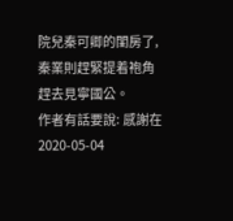院兒秦可卿的閨房了,秦業則趕緊提着袍角趕去見寧國公。
作者有話要說: 感謝在2020-05-04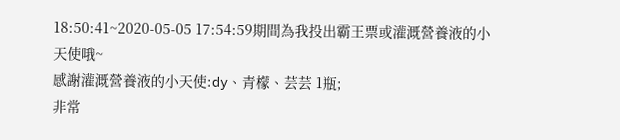18:50:41~2020-05-05 17:54:59期間為我投出霸王票或灌溉營養液的小天使哦~
感謝灌溉營養液的小天使:dy、青檬、芸芸 1瓶;
非常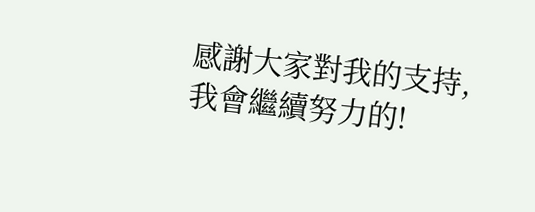感謝大家對我的支持,我會繼續努力的!